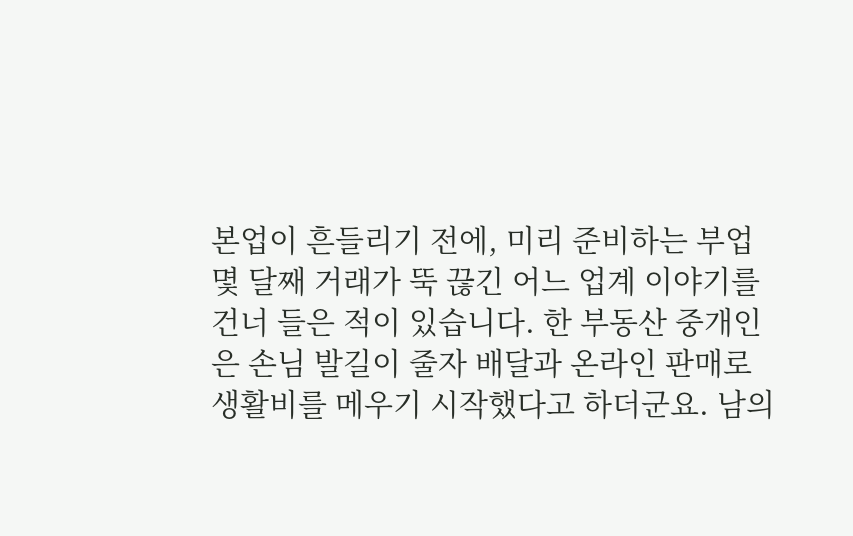본업이 흔들리기 전에, 미리 준비하는 부업
몇 달째 거래가 뚝 끊긴 어느 업계 이야기를 건너 들은 적이 있습니다. 한 부동산 중개인은 손님 발길이 줄자 배달과 온라인 판매로 생활비를 메우기 시작했다고 하더군요. 남의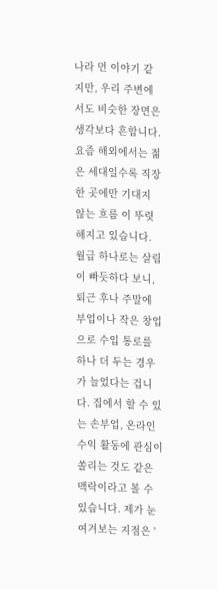나라 먼 이야기 같지만, 우리 주변에서도 비슷한 장면은 생각보다 흔합니다. 요즘 해외에서는 젊은 세대일수록 직장 한 곳에만 기대지 않는 흐름 이 뚜렷해지고 있습니다. 월급 하나로는 살림이 빠듯하다 보니, 퇴근 후나 주말에 부업이나 작은 창업으로 수입 통로를 하나 더 두는 경우가 늘었다는 겁니다. 집에서 할 수 있는 손부업, 온라인 수익 활동에 관심이 쏠리는 것도 같은 맥락이라고 볼 수 있습니다. 제가 눈여겨보는 지점은 '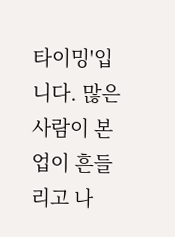타이밍'입니다. 많은 사람이 본업이 흔들리고 나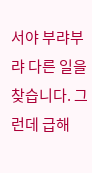서야 부랴부랴 다른 일을 찾습니다. 그런데 급해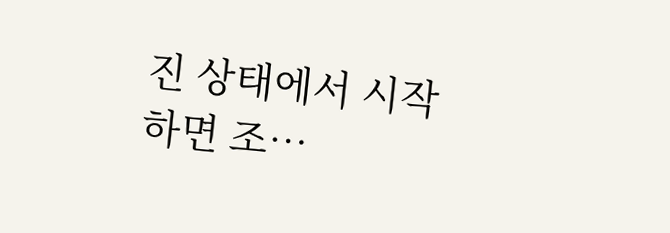진 상태에서 시작하면 조…